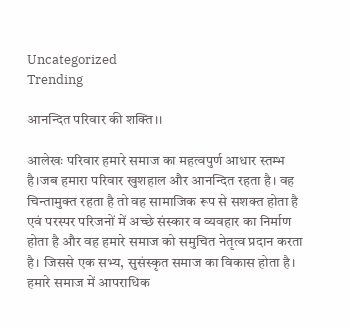Uncategorized
Trending

आनन्दित परिवार की शक्ति।।

आलेखः परिवार हमारे समाज का महत्वपुर्ण आधार स्तम्भ है।जब हमारा परिवार खुशहाल और आनन्दित रहता है। वह चिन्तामुक्त रहता है तो वह सामाजिक रूप से सशक्त होता है एवं परस्पर परिजनों में अच्छे संस्कार व व्यवहार का निर्माण होता है और वह हमारे समाज को समुचित नेतृत्व प्रदान करता है। जिससे एक सभ्य, सुसंस्कृत समाज का विकास होता है। हमारे समाज में आपराधिक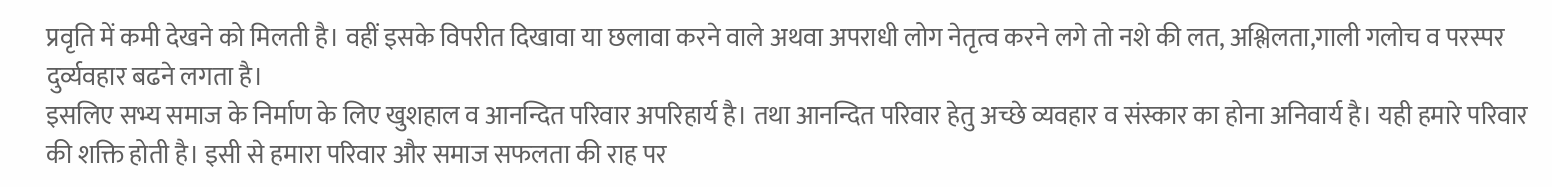प्रवृति में कमी देखने को मिलती है। वहीं इसके विपरीत दिखावा या छलावा करने वाले अथवा अपराधी लोग नेतृत्व करने लगे तो नशे की लत, अश्लिलता,गाली गलोच व परस्पर दुर्व्यवहार बढने लगता है।
इसलिए सभ्य समाज के निर्माण के लिए खुशहाल व आनन्दित परिवार अपरिहार्य है। तथा आनन्दित परिवार हेतु अच्छे व्यवहार व संस्कार का होना अनिवार्य है। यही हमारे परिवार की शक्ति होती है। इसी से हमारा परिवार और समाज सफलता की राह पर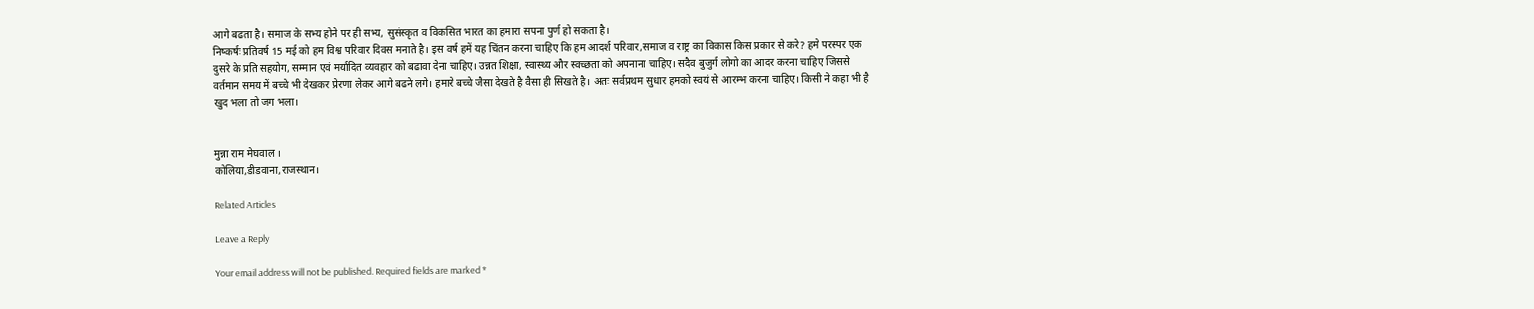आगे बढता है। समाज के सभ्य होने पर ही सभ्य, सुसंस्कृत व विकसित भारत का हमारा सपना पुर्ण हो सकता है।
निष्कर्षः प्रतिवर्ष 15 मई को हम विश्व परिवार दिवस मनाते है। इस वर्ष हमें यह चिंतन करना चाहिए कि हम आदर्श परिवार,समाज व राष्ट्र का विकास किस प्रकार से करे? हमे परस्पर एक दुसरे के प्रति सहयोग, सम्मान एवं मर्यादित व्यवहार को बढावा देना चाहिए। उन्नत शिक्षा, स्वास्थ्य और स्वच्छता को अपनाना चाहिए। सदैव बुजुर्ग लोगो का आदर करना चाहिए जिससे वर्तमान समय में बच्चे भी देखकर प्रेरणा लेकर आगे बढने लगे। हमारे बच्चे जैसा देखते है वैसा ही सिखते है। अतः सर्वप्रथम सुधार हमको स्वयं से आरम्भ करना चाहिए। किसी ने कहा भी है खुद भला तो जग भला।


मुन्ना राम मेघवाल ।
कोलिया,डीडवाना,राजस्थान।

Related Articles

Leave a Reply

Your email address will not be published. Required fields are marked *